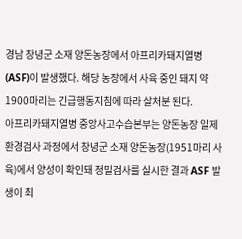경남 창녕군 소재 양돈농장에서 아프리카돼지열병(ASF)이 발생했다. 해당 농장에서 사육 중인 돼지 약 1900마리는 긴급행동지침에 따라 살처분 된다.
아프리카돼지열병 중앙사고수습본부는 양돈농장 일제 환경검사 과정에서 창녕군 소재 양돈농장(1951마리 사육)에서 양성이 확인돼 정밀검사를 실시한 결과 ASF 발생이 최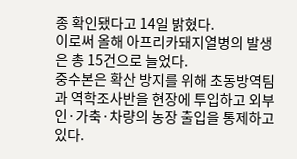종 확인됐다고 14일 밝혔다.
이로써 올해 아프리카돼지열병의 발생은 총 15건으로 늘었다.
중수본은 확산 방지를 위해 초동방역팀과 역학조사반을 현장에 투입하고 외부인·가축·차량의 농장 출입을 통제하고 있다.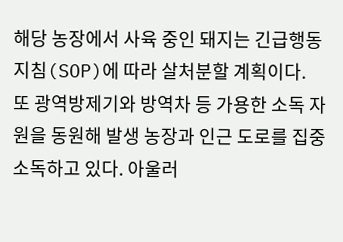해당 농장에서 사육 중인 돼지는 긴급행동지침(SOP)에 따라 살처분할 계획이다.
또 광역방제기와 방역차 등 가용한 소독 자원을 동원해 발생 농장과 인근 도로를 집중 소독하고 있다. 아울러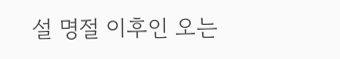설 명절 이후인 오는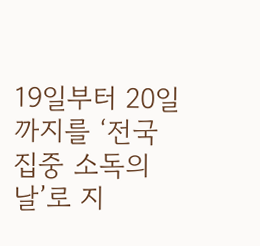19일부터 20일까지를 ‘전국 집중 소독의 날’로 지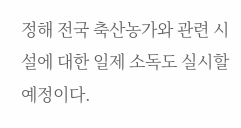정해 전국 축산농가와 관련 시설에 대한 일제 소독도 실시할 예정이다.